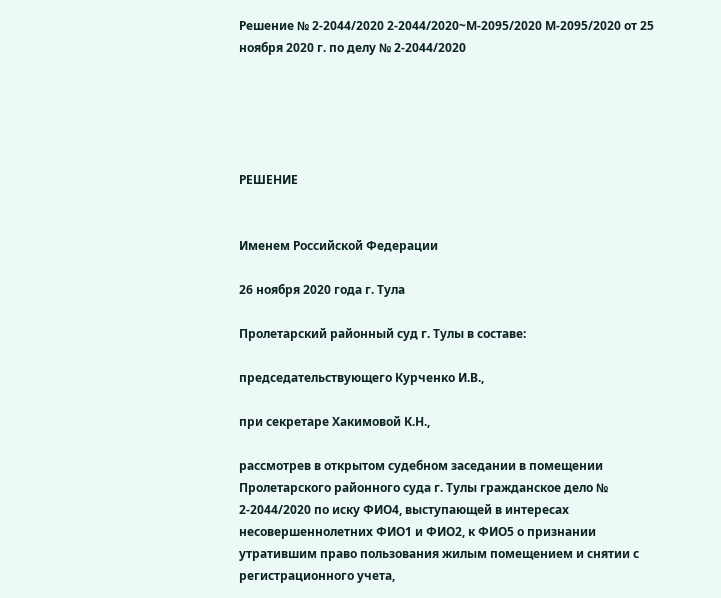Решение № 2-2044/2020 2-2044/2020~М-2095/2020 М-2095/2020 от 25 ноября 2020 г. по делу № 2-2044/2020





РЕШЕНИЕ


Именем Российской Федерации

26 ноября 2020 года г. Тула

Пролетарский районный суд г. Тулы в составе:

председательствующего Курченко И.В.,

при секретаре Хакимовой К.Н.,

рассмотрев в открытом судебном заседании в помещении Пролетарского районного суда г. Тулы гражданское дело № 2-2044/2020 по иску ФИО4, выступающей в интересах несовершеннолетних ФИО1 и ФИО2, к ФИО5 о признании утратившим право пользования жилым помещением и снятии с регистрационного учета,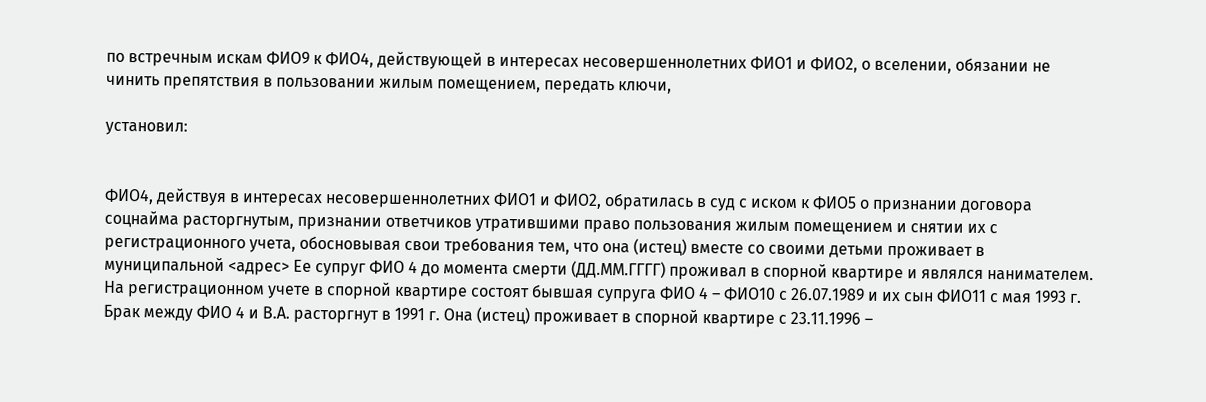по встречным искам ФИО9 к ФИО4, действующей в интересах несовершеннолетних ФИО1 и ФИО2, о вселении, обязании не чинить препятствия в пользовании жилым помещением, передать ключи,

установил:


ФИО4, действуя в интересах несовершеннолетних ФИО1 и ФИО2, обратилась в суд с иском к ФИО5 о признании договора соцнайма расторгнутым, признании ответчиков утратившими право пользования жилым помещением и снятии их с регистрационного учета, обосновывая свои требования тем, что она (истец) вместе со своими детьми проживает в муниципальной <адрес> Ее супруг ФИО 4 до момента смерти (ДД.ММ.ГГГГ) проживал в спорной квартире и являлся нанимателем. На регистрационном учете в спорной квартире состоят бывшая супруга ФИО 4 – ФИО10 с 26.07.1989 и их сын ФИО11 с мая 1993 г. Брак между ФИО 4 и В.А. расторгнут в 1991 г. Она (истец) проживает в спорной квартире с 23.11.1996 –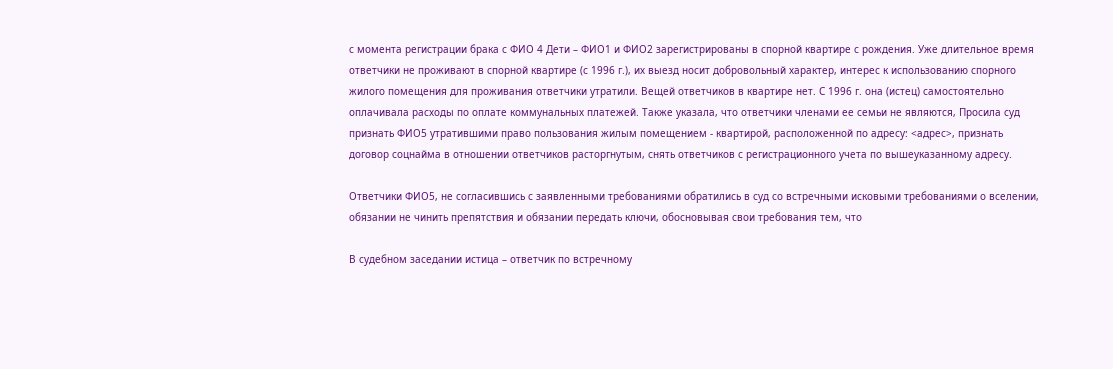с момента регистрации брака с ФИО 4 Дети – ФИО1 и ФИО2 зарегистрированы в спорной квартире с рождения. Уже длительное время ответчики не проживают в спорной квартире (с 1996 г.), их выезд носит добровольный характер, интерес к использованию спорного жилого помещения для проживания ответчики утратили. Вещей ответчиков в квартире нет. С 1996 г. она (истец) самостоятельно оплачивала расходы по оплате коммунальных платежей. Также указала, что ответчики членами ее семьи не являются, Просила суд признать ФИО5 утратившими право пользования жилым помещением - квартирой, расположенной по адресу: <адрес>, признать договор соцнайма в отношении ответчиков расторгнутым, снять ответчиков с регистрационного учета по вышеуказанному адресу.

Ответчики ФИО5, не согласившись с заявленными требованиями обратились в суд со встречными исковыми требованиями о вселении, обязании не чинить препятствия и обязании передать ключи, обосновывая свои требования тем, что

В судебном заседании истица – ответчик по встречному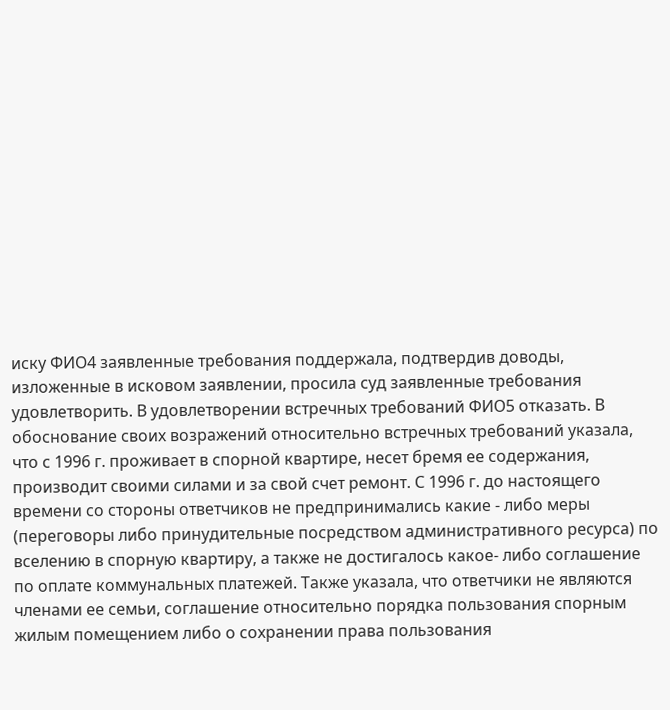иску ФИО4 заявленные требования поддержала, подтвердив доводы, изложенные в исковом заявлении, просила суд заявленные требования удовлетворить. В удовлетворении встречных требований ФИО5 отказать. В обоснование своих возражений относительно встречных требований указала, что с 1996 г. проживает в спорной квартире, несет бремя ее содержания, производит своими силами и за свой счет ремонт. С 1996 г. до настоящего времени со стороны ответчиков не предпринимались какие - либо меры (переговоры либо принудительные посредством административного ресурса) по вселению в спорную квартиру, а также не достигалось какое- либо соглашение по оплате коммунальных платежей. Также указала, что ответчики не являются членами ее семьи, соглашение относительно порядка пользования спорным жилым помещением либо о сохранении права пользования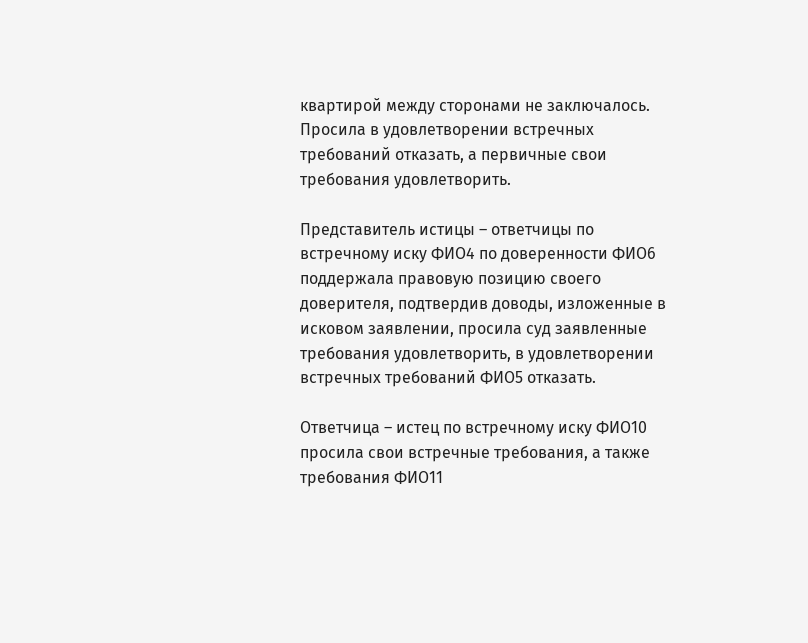квартирой между сторонами не заключалось. Просила в удовлетворении встречных требований отказать, а первичные свои требования удовлетворить.

Представитель истицы – ответчицы по встречному иску ФИО4 по доверенности ФИО6 поддержала правовую позицию своего доверителя, подтвердив доводы, изложенные в исковом заявлении, просила суд заявленные требования удовлетворить, в удовлетворении встречных требований ФИО5 отказать.

Ответчица – истец по встречному иску ФИО10 просила свои встречные требования, а также требования ФИО11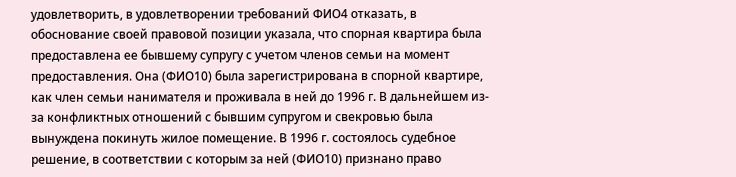удовлетворить, в удовлетворении требований ФИО4 отказать, в обоснование своей правовой позиции указала, что спорная квартира была предоставлена ее бывшему супругу с учетом членов семьи на момент предоставления. Она (ФИО10) была зарегистрирована в спорной квартире, как член семьи нанимателя и проживала в ней до 1996 г. В дальнейшем из-за конфликтных отношений с бывшим супругом и свекровью была вынуждена покинуть жилое помещение. В 1996 г. состоялось судебное решение, в соответствии с которым за ней (ФИО10) признано право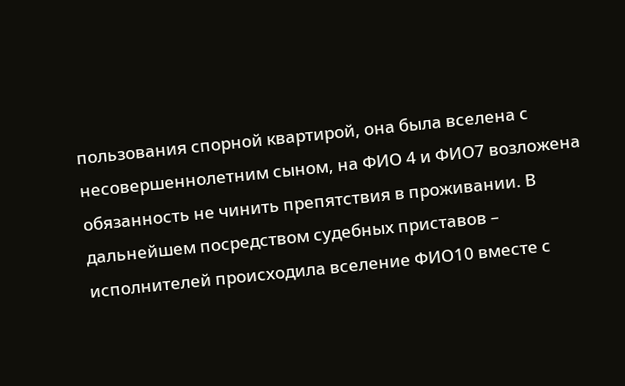пользования спорной квартирой, она была вселена с несовершеннолетним сыном, на ФИО 4 и ФИО7 возложена обязанность не чинить препятствия в проживании. В дальнейшем посредством судебных приставов – исполнителей происходила вселение ФИО10 вместе с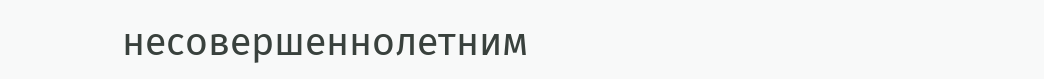несовершеннолетним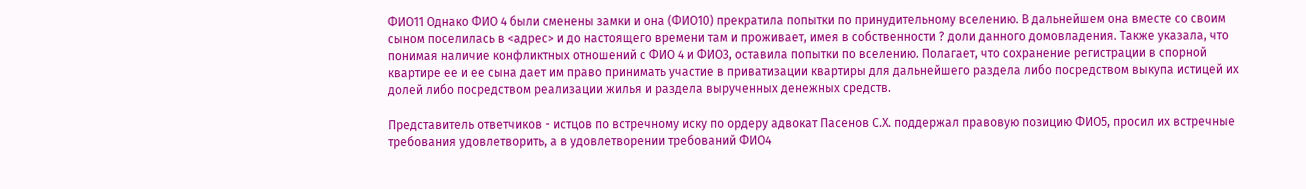ФИО11 Однако ФИО 4 были сменены замки и она (ФИО10) прекратила попытки по принудительному вселению. В дальнейшем она вместе со своим сыном поселилась в <адрес> и до настоящего времени там и проживает, имея в собственности ? доли данного домовладения. Также указала, что понимая наличие конфликтных отношений с ФИО 4 и ФИО3, оставила попытки по вселению. Полагает, что сохранение регистрации в спорной квартире ее и ее сына дает им право принимать участие в приватизации квартиры для дальнейшего раздела либо посредством выкупа истицей их долей либо посредством реализации жилья и раздела вырученных денежных средств.

Представитель ответчиков - истцов по встречному иску по ордеру адвокат Пасенов С.Х. поддержал правовую позицию ФИО5, просил их встречные требования удовлетворить, а в удовлетворении требований ФИО4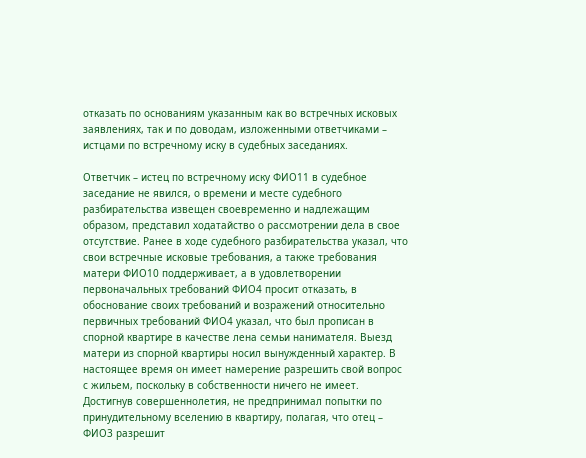отказать по основаниям указанным как во встречных исковых заявлениях, так и по доводам, изложенными ответчиками – истцами по встречному иску в судебных заседаниях.

Ответчик – истец по встречному иску ФИО11 в судебное заседание не явился, о времени и месте судебного разбирательства извещен своевременно и надлежащим образом, представил ходатайство о рассмотрении дела в свое отсутствие. Ранее в ходе судебного разбирательства указал, что свои встречные исковые требования, а также требования матери ФИО10 поддерживает, а в удовлетворении первоначальных требований ФИО4 просит отказать, в обоснование своих требований и возражений относительно первичных требований ФИО4 указал, что был прописан в спорной квартире в качестве лена семьи нанимателя. Выезд матери из спорной квартиры носил вынужденный характер. В настоящее время он имеет намерение разрешить свой вопрос с жильем, поскольку в собственности ничего не имеет. Достигнув совершеннолетия, не предпринимал попытки по принудительному вселению в квартиру, полагая, что отец – ФИО3 разрешит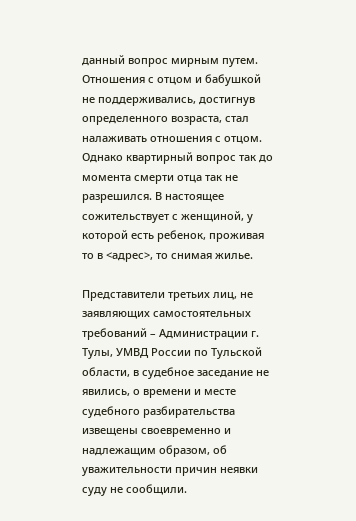данный вопрос мирным путем. Отношения с отцом и бабушкой не поддерживались, достигнув определенного возраста, стал налаживать отношения с отцом. Однако квартирный вопрос так до момента смерти отца так не разрешился. В настоящее сожительствует с женщиной, у которой есть ребенок, проживая то в <адрес>, то снимая жилье.

Представители третьих лиц, не заявляющих самостоятельных требований – Администрации г. Тулы, УМВД России по Тульской области, в судебное заседание не явились, о времени и месте судебного разбирательства извещены своевременно и надлежащим образом, об уважительности причин неявки суду не сообщили.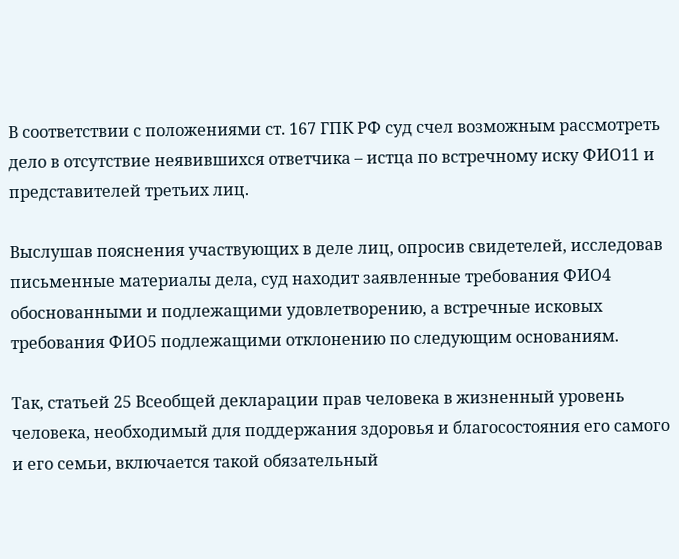В соответствии с положениями ст. 167 ГПК РФ суд счел возможным рассмотреть дело в отсутствие неявившихся ответчика – истца по встречному иску ФИО11 и представителей третьих лиц.

Выслушав пояснения участвующих в деле лиц, опросив свидетелей, исследовав письменные материалы дела, суд находит заявленные требования ФИО4 обоснованными и подлежащими удовлетворению, а встречные исковых требования ФИО5 подлежащими отклонению по следующим основаниям.

Так, статьей 25 Всеобщей декларации прав человека в жизненный уровень человека, необходимый для поддержания здоровья и благосостояния его самого и его семьи, включается такой обязательный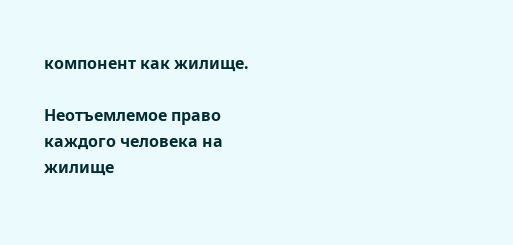компонент как жилище.

Неотъемлемое право каждого человека на жилище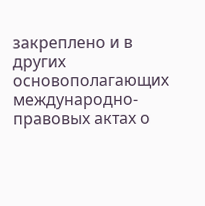закреплено и в других основополагающих международно-правовых актах о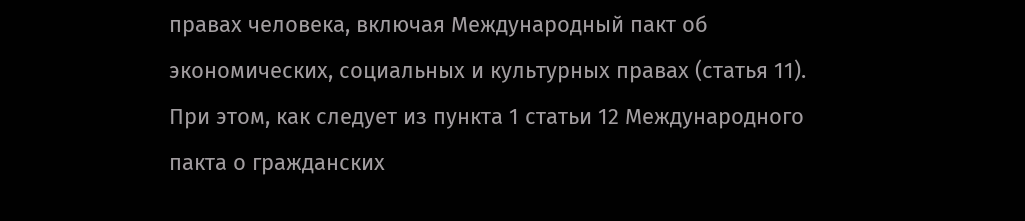правах человека, включая Международный пакт об экономических, социальных и культурных правах (статья 11). При этом, как следует из пункта 1 статьи 12 Международного пакта о гражданских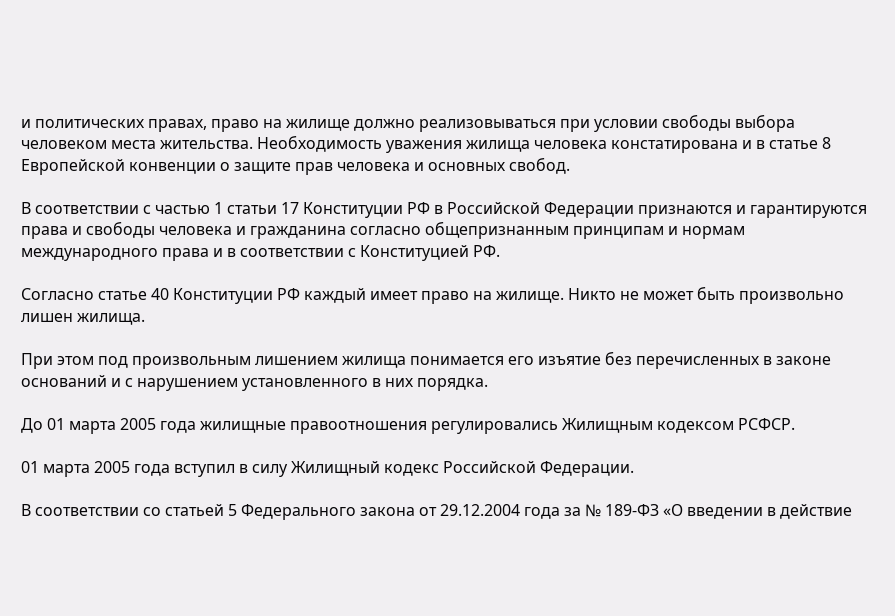и политических правах, право на жилище должно реализовываться при условии свободы выбора человеком места жительства. Необходимость уважения жилища человека констатирована и в статье 8 Европейской конвенции о защите прав человека и основных свобод.

В соответствии с частью 1 статьи 17 Конституции РФ в Российской Федерации признаются и гарантируются права и свободы человека и гражданина согласно общепризнанным принципам и нормам международного права и в соответствии с Конституцией РФ.

Согласно статье 40 Конституции РФ каждый имеет право на жилище. Никто не может быть произвольно лишен жилища.

При этом под произвольным лишением жилища понимается его изъятие без перечисленных в законе оснований и с нарушением установленного в них порядка.

До 01 марта 2005 года жилищные правоотношения регулировались Жилищным кодексом РСФСР.

01 марта 2005 года вступил в силу Жилищный кодекс Российской Федерации.

В соответствии со статьей 5 Федерального закона от 29.12.2004 года за № 189-ФЗ «О введении в действие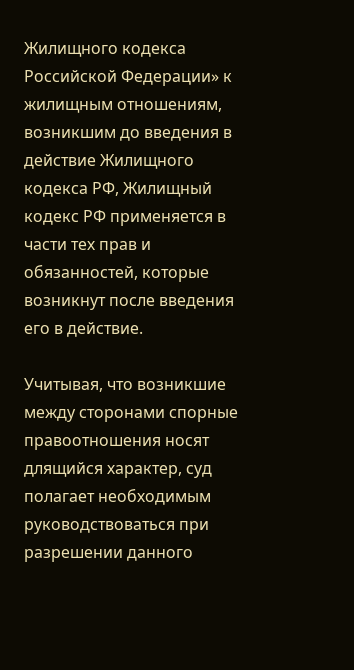Жилищного кодекса Российской Федерации» к жилищным отношениям, возникшим до введения в действие Жилищного кодекса РФ, Жилищный кодекс РФ применяется в части тех прав и обязанностей, которые возникнут после введения его в действие.

Учитывая, что возникшие между сторонами спорные правоотношения носят длящийся характер, суд полагает необходимым руководствоваться при разрешении данного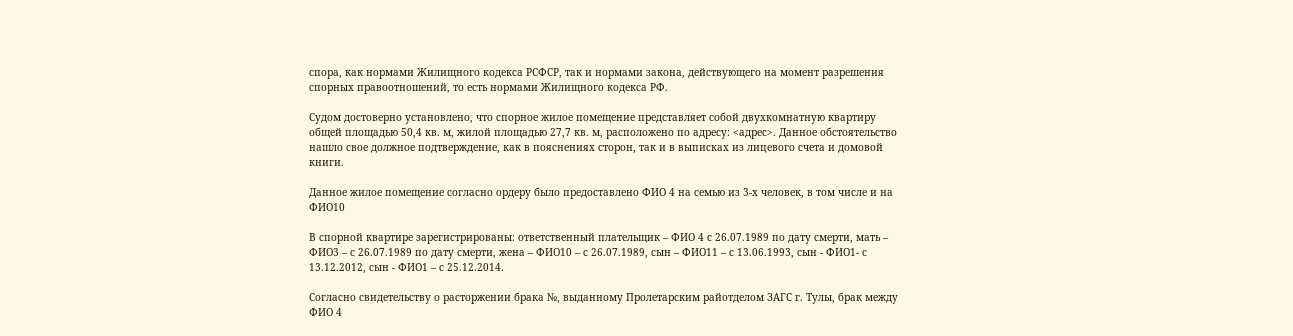спора, как нормами Жилищного кодекса РСФСР, так и нормами закона, действующего на момент разрешения спорных правоотношений, то есть нормами Жилищного кодекса РФ.

Судом достоверно установлено, что спорное жилое помещение представляет собой двухкомнатную квартиру общей площадью 50,4 кв. м, жилой площадью 27,7 кв. м, расположено по адресу: <адрес>. Данное обстоятельство нашло свое должное подтверждение, как в пояснениях сторон, так и в выписках из лицевого счета и домовой книги.

Данное жилое помещение согласно ордеру было предоставлено ФИО 4 на семью из 3-х человек, в том числе и на ФИО10

В спорной квартире зарегистрированы: ответственный плательщик – ФИО 4 с 26.07.1989 по дату смерти, мать – ФИО3 – с 26.07.1989 по дату смерти, жена – ФИО10 – с 26.07.1989, сын – ФИО11 – с 13.06.1993, сын - ФИО1- с 13.12.2012, сын - ФИО1 – с 25.12.2014.

Согласно свидетельству о расторжении брака №, выданному Пролетарским райотделом ЗАГС г. Тулы, брак между ФИО 4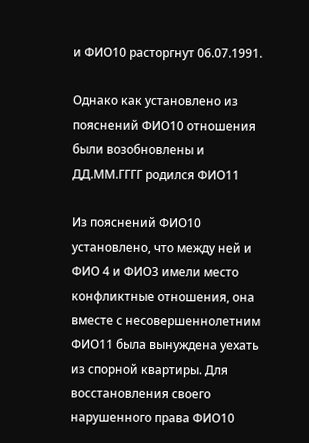и ФИО10 расторгнут 06.07.1991.

Однако как установлено из пояснений ФИО10 отношения были возобновлены и ДД.ММ.ГГГГ родился ФИО11

Из пояснений ФИО10 установлено, что между ней и ФИО 4 и ФИО3 имели место конфликтные отношения, она вместе с несовершеннолетним ФИО11 была вынуждена уехать из спорной квартиры. Для восстановления своего нарушенного права ФИО10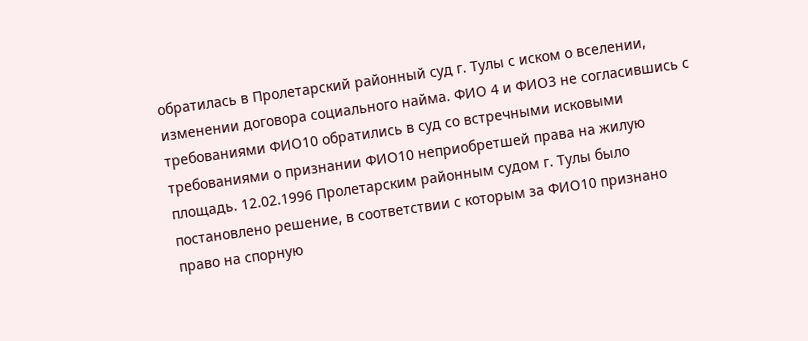обратилась в Пролетарский районный суд г. Тулы с иском о вселении, изменении договора социального найма. ФИО 4 и ФИО3 не согласившись с требованиями ФИО10 обратились в суд со встречными исковыми требованиями о признании ФИО10 неприобретшей права на жилую площадь. 12.02.1996 Пролетарским районным судом г. Тулы было постановлено решение, в соответствии с которым за ФИО10 признано право на спорную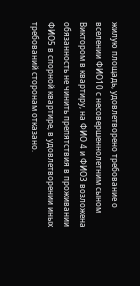жилую площадь, удовлетворено требование о вселении ФИО10 с несовершеннолетним сыном Виктором в квартиру, на ФИО 4 и ФИО3 возложена обязанность не чинить препятствия в проживании ФИО5 в спорной квартире, в удовлетворении иных требований сторонам отказано.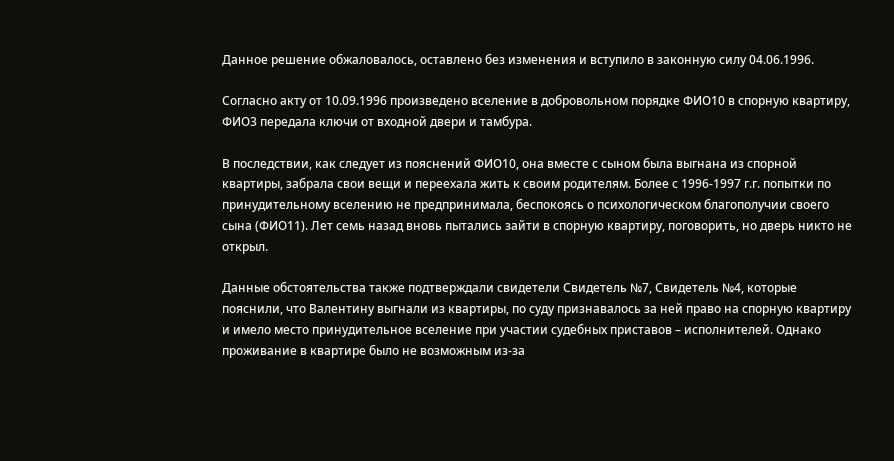Данное решение обжаловалось, оставлено без изменения и вступило в законную силу 04.06.1996.

Согласно акту от 10.09.1996 произведено вселение в добровольном порядке ФИО10 в спорную квартиру, ФИО3 передала ключи от входной двери и тамбура.

В последствии, как следует из пояснений ФИО10, она вместе с сыном была выгнана из спорной квартиры, забрала свои вещи и переехала жить к своим родителям. Более с 1996-1997 г.г. попытки по принудительному вселению не предпринимала, беспокоясь о психологическом благополучии своего сына (ФИО11). Лет семь назад вновь пытались зайти в спорную квартиру, поговорить, но дверь никто не открыл.

Данные обстоятельства также подтверждали свидетели Свидетель №7, Свидетель №4, которые пояснили, что Валентину выгнали из квартиры, по суду признавалось за ней право на спорную квартиру и имело место принудительное вселение при участии судебных приставов – исполнителей. Однако проживание в квартире было не возможным из-за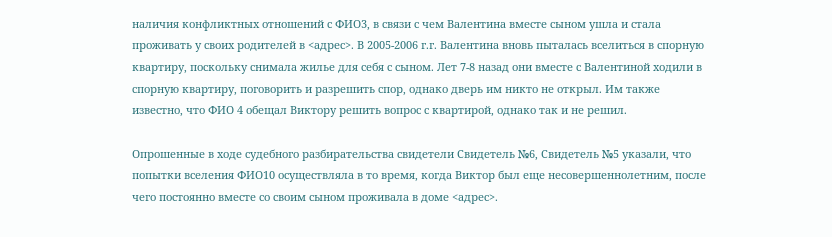наличия конфликтных отношений с ФИО3, в связи с чем Валентина вместе сыном ушла и стала проживать у своих родителей в <адрес>. В 2005-2006 г.г. Валентина вновь пыталась вселиться в спорную квартиру, поскольку снимала жилье для себя с сыном. Лет 7-8 назад они вместе с Валентиной ходили в спорную квартиру, поговорить и разрешить спор, однако дверь им никто не открыл. Им также известно, что ФИО 4 обещал Виктору решить вопрос с квартирой, однако так и не решил.

Опрошенные в ходе судебного разбирательства свидетели Свидетель №6, Свидетель №5 указали, что попытки вселения ФИО10 осуществляла в то время, когда Виктор был еще несовершеннолетним, после чего постоянно вместе со своим сыном проживала в доме <адрес>.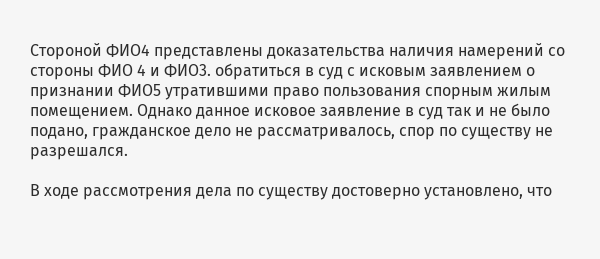Стороной ФИО4 представлены доказательства наличия намерений со стороны ФИО 4 и ФИО3. обратиться в суд с исковым заявлением о признании ФИО5 утратившими право пользования спорным жилым помещением. Однако данное исковое заявление в суд так и не было подано, гражданское дело не рассматривалось, спор по существу не разрешался.

В ходе рассмотрения дела по существу достоверно установлено, что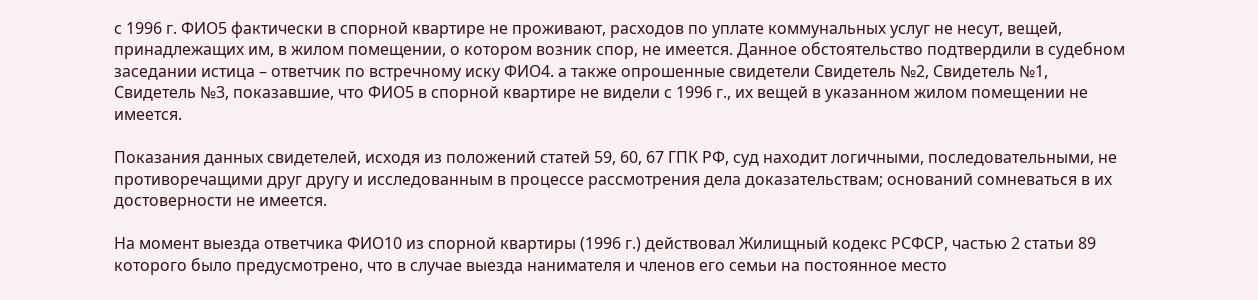с 1996 г. ФИО5 фактически в спорной квартире не проживают, расходов по уплате коммунальных услуг не несут, вещей, принадлежащих им, в жилом помещении, о котором возник спор, не имеется. Данное обстоятельство подтвердили в судебном заседании истица – ответчик по встречному иску ФИО4. а также опрошенные свидетели Свидетель №2, Свидетель №1, Свидетель №3, показавшие, что ФИО5 в спорной квартире не видели с 1996 г., их вещей в указанном жилом помещении не имеется.

Показания данных свидетелей, исходя из положений статей 59, 60, 67 ГПК РФ, суд находит логичными, последовательными, не противоречащими друг другу и исследованным в процессе рассмотрения дела доказательствам; оснований сомневаться в их достоверности не имеется.

На момент выезда ответчика ФИО10 из спорной квартиры (1996 г.) действовал Жилищный кодекс РСФСР, частью 2 статьи 89 которого было предусмотрено, что в случае выезда нанимателя и членов его семьи на постоянное место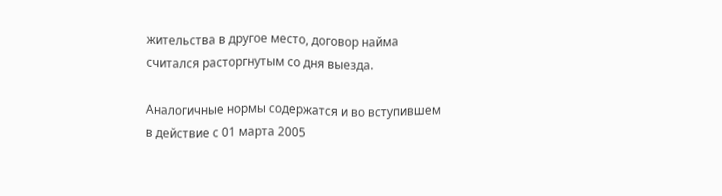жительства в другое место, договор найма считался расторгнутым со дня выезда.

Аналогичные нормы содержатся и во вступившем в действие с 01 марта 2005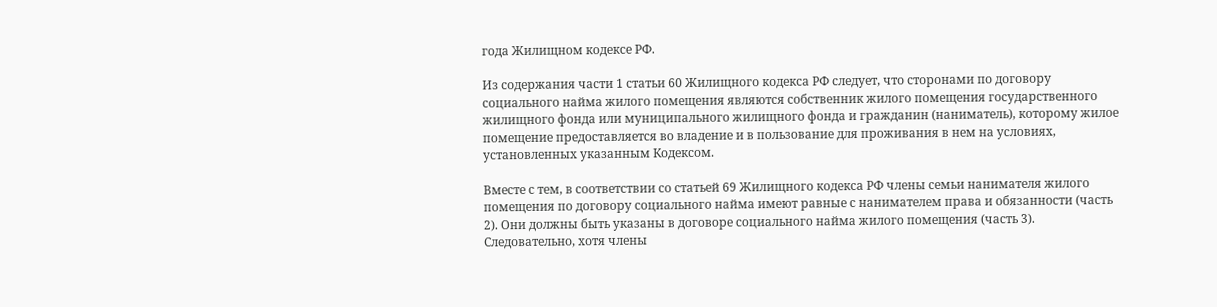года Жилищном кодексе РФ.

Из содержания части 1 статьи 60 Жилищного кодекса РФ следует, что сторонами по договору социального найма жилого помещения являются собственник жилого помещения государственного жилищного фонда или муниципального жилищного фонда и гражданин (наниматель), которому жилое помещение предоставляется во владение и в пользование для проживания в нем на условиях, установленных указанным Кодексом.

Вместе с тем, в соответствии со статьей 69 Жилищного кодекса РФ члены семьи нанимателя жилого помещения по договору социального найма имеют равные с нанимателем права и обязанности (часть 2). Они должны быть указаны в договоре социального найма жилого помещения (часть 3). Следовательно, хотя члены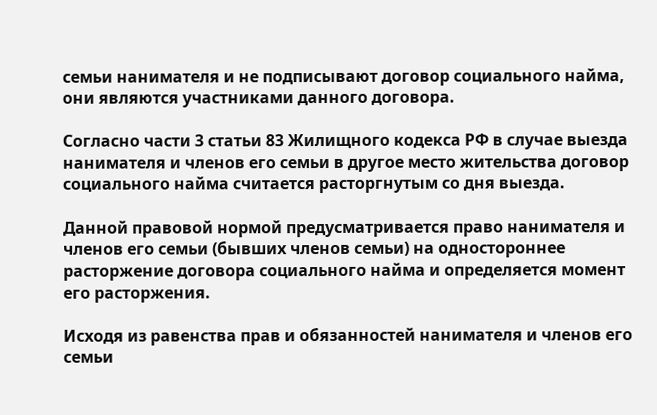семьи нанимателя и не подписывают договор социального найма, они являются участниками данного договора.

Согласно части 3 статьи 83 Жилищного кодекса РФ в случае выезда нанимателя и членов его семьи в другое место жительства договор социального найма считается расторгнутым со дня выезда.

Данной правовой нормой предусматривается право нанимателя и членов его семьи (бывших членов семьи) на одностороннее расторжение договора социального найма и определяется момент его расторжения.

Исходя из равенства прав и обязанностей нанимателя и членов его семьи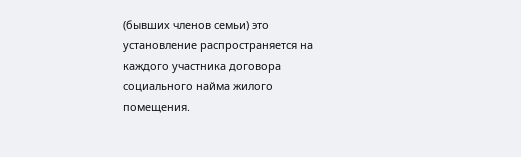(бывших членов семьи) это установление распространяется на каждого участника договора социального найма жилого помещения.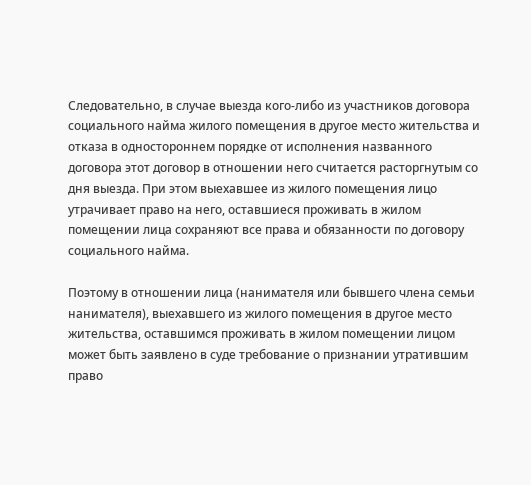Следовательно, в случае выезда кого-либо из участников договора социального найма жилого помещения в другое место жительства и отказа в одностороннем порядке от исполнения названного договора этот договор в отношении него считается расторгнутым со дня выезда. При этом выехавшее из жилого помещения лицо утрачивает право на него, оставшиеся проживать в жилом помещении лица сохраняют все права и обязанности по договору социального найма.

Поэтому в отношении лица (нанимателя или бывшего члена семьи нанимателя), выехавшего из жилого помещения в другое место жительства, оставшимся проживать в жилом помещении лицом может быть заявлено в суде требование о признании утратившим право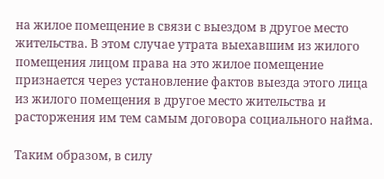на жилое помещение в связи с выездом в другое место жительства. В этом случае утрата выехавшим из жилого помещения лицом права на это жилое помещение признается через установление фактов выезда этого лица из жилого помещения в другое место жительства и расторжения им тем самым договора социального найма.

Таким образом, в силу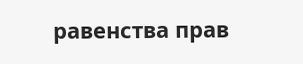равенства прав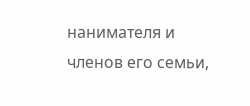нанимателя и членов его семьи,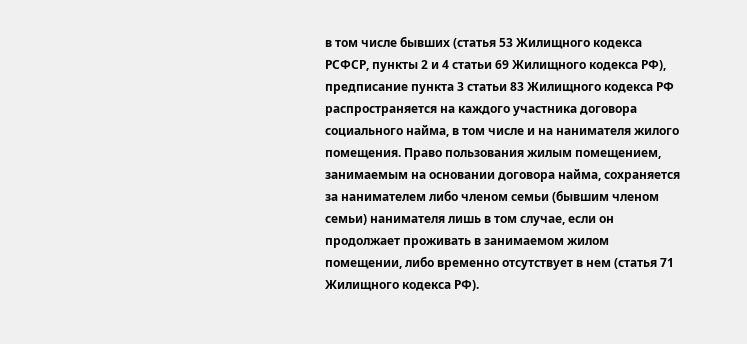в том числе бывших (статья 53 Жилищного кодекса РСФСР, пункты 2 и 4 статьи 69 Жилищного кодекса РФ), предписание пункта 3 статьи 83 Жилищного кодекса РФ распространяется на каждого участника договора социального найма, в том числе и на нанимателя жилого помещения. Право пользования жилым помещением, занимаемым на основании договора найма, сохраняется за нанимателем либо членом семьи (бывшим членом семьи) нанимателя лишь в том случае, если он продолжает проживать в занимаемом жилом помещении, либо временно отсутствует в нем (статья 71 Жилищного кодекса РФ).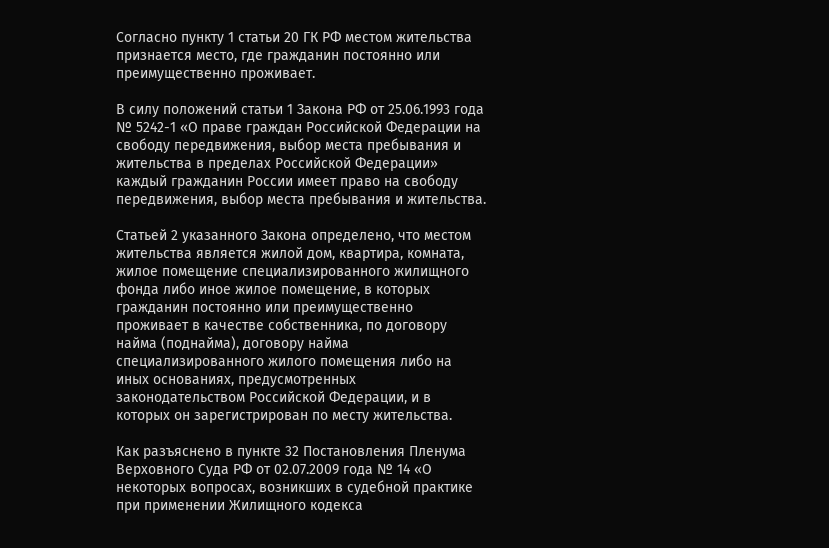Согласно пункту 1 статьи 20 ГК РФ местом жительства признается место, где гражданин постоянно или преимущественно проживает.

В силу положений статьи 1 Закона РФ от 25.06.1993 года № 5242-1 «О праве граждан Российской Федерации на свободу передвижения, выбор места пребывания и жительства в пределах Российской Федерации» каждый гражданин России имеет право на свободу передвижения, выбор места пребывания и жительства.

Статьей 2 указанного Закона определено, что местом жительства является жилой дом, квартира, комната, жилое помещение специализированного жилищного фонда либо иное жилое помещение, в которых гражданин постоянно или преимущественно проживает в качестве собственника, по договору найма (поднайма), договору найма специализированного жилого помещения либо на иных основаниях, предусмотренных законодательством Российской Федерации, и в которых он зарегистрирован по месту жительства.

Как разъяснено в пункте 32 Постановления Пленума Верховного Суда РФ от 02.07.2009 года № 14 «О некоторых вопросах, возникших в судебной практике при применении Жилищного кодекса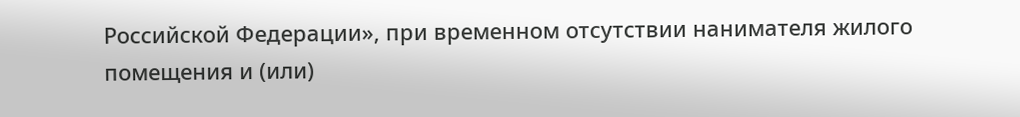Российской Федерации», при временном отсутствии нанимателя жилого помещения и (или)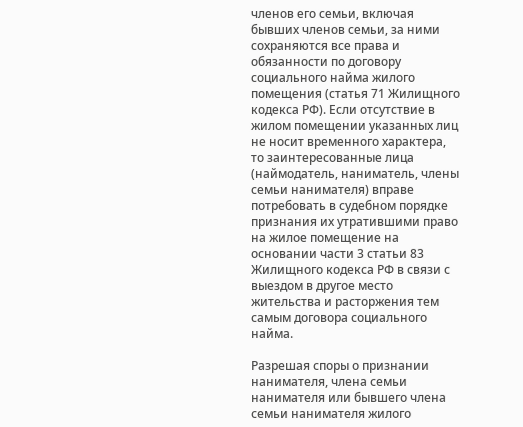членов его семьи, включая бывших членов семьи, за ними сохраняются все права и обязанности по договору социального найма жилого помещения (статья 71 Жилищного кодекса РФ). Если отсутствие в жилом помещении указанных лиц не носит временного характера, то заинтересованные лица (наймодатель, наниматель, члены семьи нанимателя) вправе потребовать в судебном порядке признания их утратившими право на жилое помещение на основании части 3 статьи 83 Жилищного кодекса РФ в связи с выездом в другое место жительства и расторжения тем самым договора социального найма.

Разрешая споры о признании нанимателя, члена семьи нанимателя или бывшего члена семьи нанимателя жилого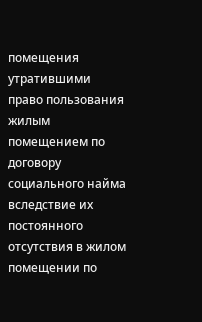помещения утратившими право пользования жилым помещением по договору социального найма вследствие их постоянного отсутствия в жилом помещении по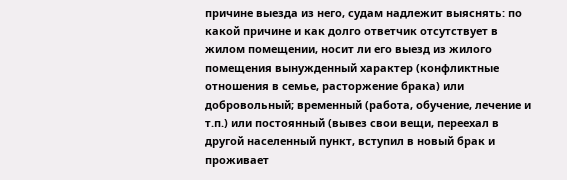причине выезда из него, судам надлежит выяснять: по какой причине и как долго ответчик отсутствует в жилом помещении, носит ли его выезд из жилого помещения вынужденный характер (конфликтные отношения в семье, расторжение брака) или добровольный; временный (работа, обучение, лечение и т.п.) или постоянный (вывез свои вещи, переехал в другой населенный пункт, вступил в новый брак и проживает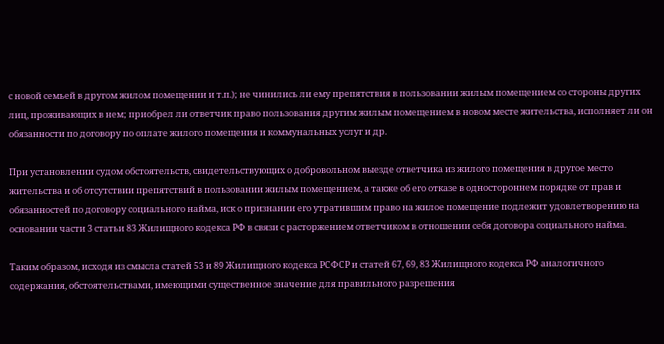с новой семьей в другом жилом помещении и т.п.); не чинились ли ему препятствия в пользовании жилым помещением со стороны других лиц, проживающих в нем; приобрел ли ответчик право пользования другим жилым помещением в новом месте жительства, исполняет ли он обязанности по договору по оплате жилого помещения и коммунальных услуг и др.

При установлении судом обстоятельств, свидетельствующих о добровольном выезде ответчика из жилого помещения в другое место жительства и об отсутствии препятствий в пользовании жилым помещением, а также об его отказе в одностороннем порядке от прав и обязанностей по договору социального найма, иск о признании его утратившим право на жилое помещение подлежит удовлетворению на основании части 3 статьи 83 Жилищного кодекса РФ в связи с расторжением ответчиком в отношении себя договора социального найма.

Таким образом, исходя из смысла статей 53 и 89 Жилищного кодекса РСФСР и статей 67, 69, 83 Жилищного кодекса РФ аналогичного содержания, обстоятельствами, имеющими существенное значение для правильного разрешения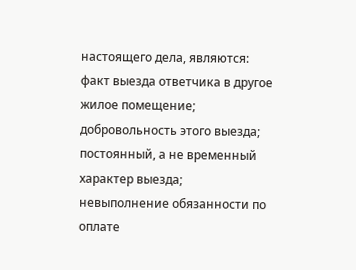настоящего дела, являются: факт выезда ответчика в другое жилое помещение; добровольность этого выезда; постоянный, а не временный характер выезда; невыполнение обязанности по оплате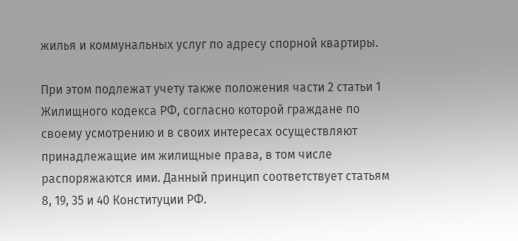жилья и коммунальных услуг по адресу спорной квартиры.

При этом подлежат учету также положения части 2 статьи 1 Жилищного кодекса РФ, согласно которой граждане по своему усмотрению и в своих интересах осуществляют принадлежащие им жилищные права, в том числе распоряжаются ими. Данный принцип соответствует статьям 8, 19, 35 и 40 Конституции РФ.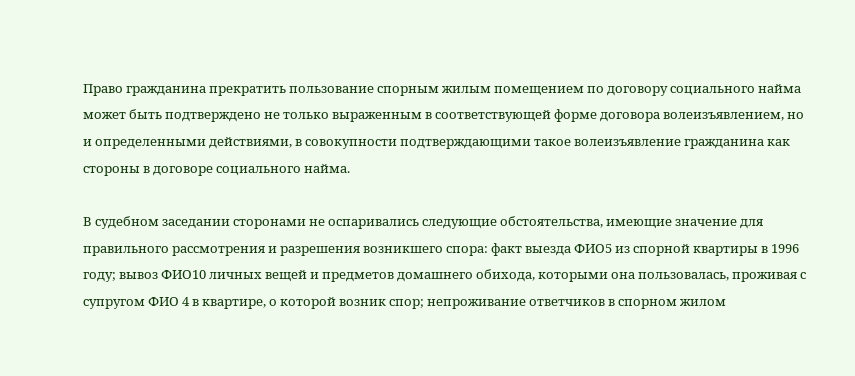Право гражданина прекратить пользование спорным жилым помещением по договору социального найма может быть подтверждено не только выраженным в соответствующей форме договора волеизъявлением, но и определенными действиями, в совокупности подтверждающими такое волеизъявление гражданина как стороны в договоре социального найма.

В судебном заседании сторонами не оспаривались следующие обстоятельства, имеющие значение для правильного рассмотрения и разрешения возникшего спора: факт выезда ФИО5 из спорной квартиры в 1996 году; вывоз ФИО10 личных вещей и предметов домашнего обихода, которыми она пользовалась, проживая с супругом ФИО 4 в квартире, о которой возник спор; непроживание ответчиков в спорном жилом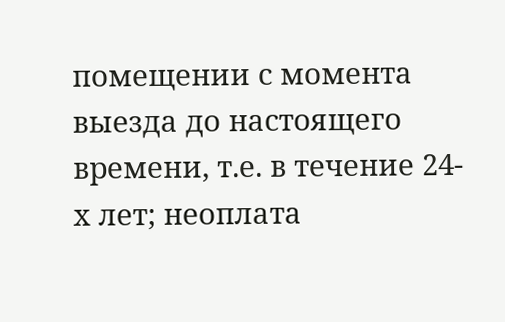помещении с момента выезда до настоящего времени, т.е. в течение 24-х лет; неоплата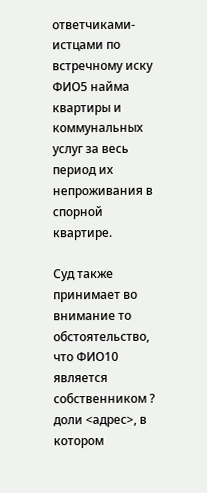ответчиками- истцами по встречному иску ФИО5 найма квартиры и коммунальных услуг за весь период их непроживания в спорной квартире.

Суд также принимает во внимание то обстоятельство, что ФИО10 является собственником ? доли <адрес>, в котором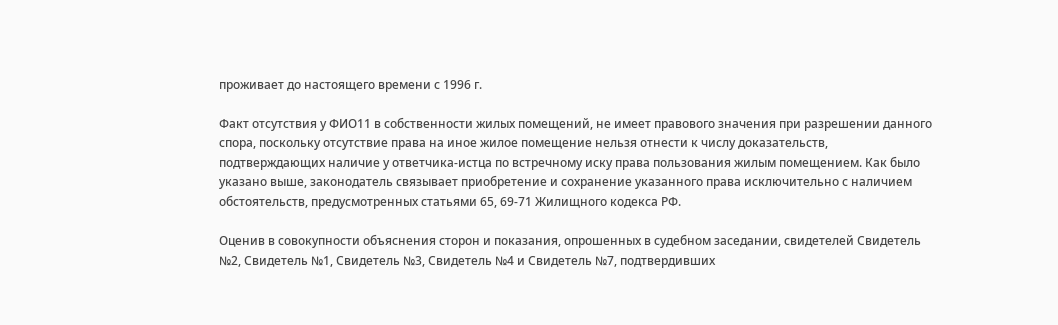проживает до настоящего времени с 1996 г.

Факт отсутствия у ФИО11 в собственности жилых помещений, не имеет правового значения при разрешении данного спора, поскольку отсутствие права на иное жилое помещение нельзя отнести к числу доказательств, подтверждающих наличие у ответчика-истца по встречному иску права пользования жилым помещением. Как было указано выше, законодатель связывает приобретение и сохранение указанного права исключительно с наличием обстоятельств, предусмотренных статьями 65, 69-71 Жилищного кодекса РФ.

Оценив в совокупности объяснения сторон и показания, опрошенных в судебном заседании, свидетелей Свидетель №2, Свидетель №1, Свидетель №3, Свидетель №4 и Свидетель №7, подтвердивших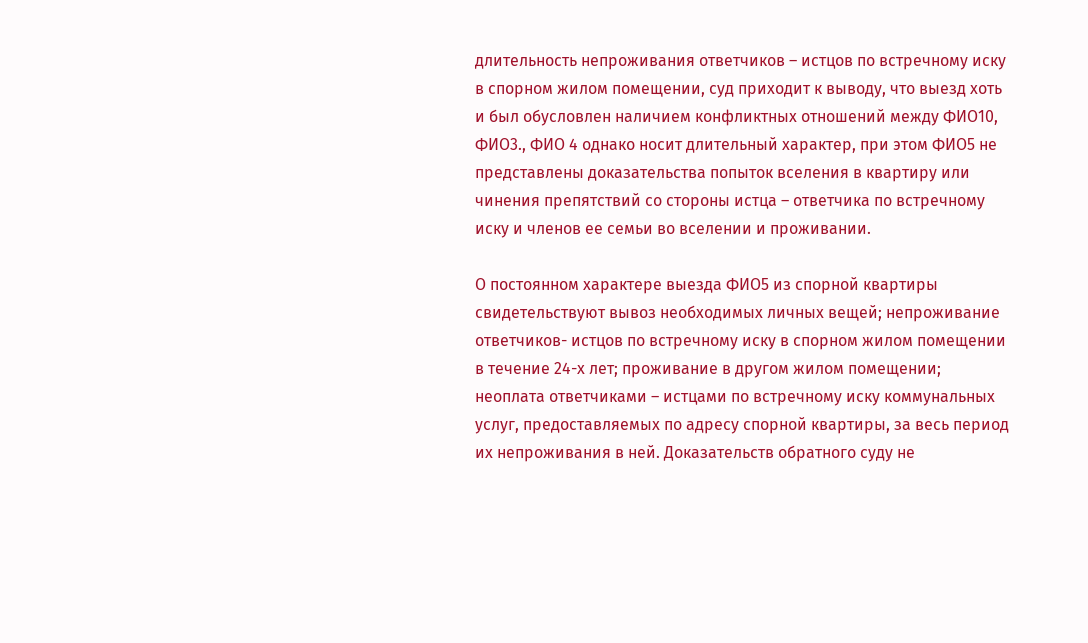длительность непроживания ответчиков – истцов по встречному иску в спорном жилом помещении, суд приходит к выводу, что выезд хоть и был обусловлен наличием конфликтных отношений между ФИО10, ФИО3., ФИО 4 однако носит длительный характер, при этом ФИО5 не представлены доказательства попыток вселения в квартиру или чинения препятствий со стороны истца – ответчика по встречному иску и членов ее семьи во вселении и проживании.

О постоянном характере выезда ФИО5 из спорной квартиры свидетельствуют вывоз необходимых личных вещей; непроживание ответчиков- истцов по встречному иску в спорном жилом помещении в течение 24-х лет; проживание в другом жилом помещении; неоплата ответчиками – истцами по встречному иску коммунальных услуг, предоставляемых по адресу спорной квартиры, за весь период их непроживания в ней. Доказательств обратного суду не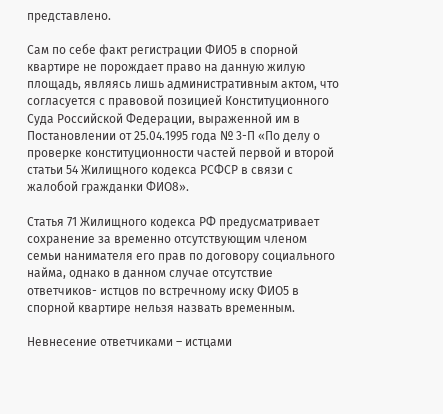представлено.

Сам по себе факт регистрации ФИО5 в спорной квартире не порождает право на данную жилую площадь, являясь лишь административным актом, что согласуется с правовой позицией Конституционного Суда Российской Федерации, выраженной им в Постановлении от 25.04.1995 года № 3-П «По делу о проверке конституционности частей первой и второй статьи 54 Жилищного кодекса РСФСР в связи с жалобой гражданки ФИО8».

Статья 71 Жилищного кодекса РФ предусматривает сохранение за временно отсутствующим членом семьи нанимателя его прав по договору социального найма, однако в данном случае отсутствие ответчиков- истцов по встречному иску ФИО5 в спорной квартире нельзя назвать временным.

Невнесение ответчиками – истцами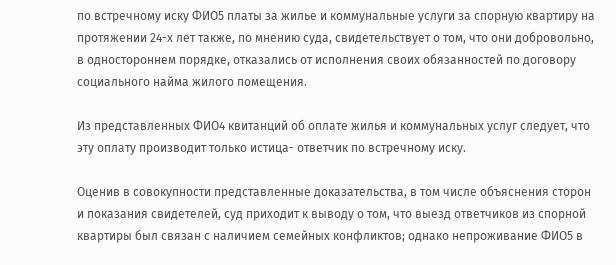по встречному иску ФИО5 платы за жилье и коммунальные услуги за спорную квартиру на протяжении 24-х лет также, по мнению суда, свидетельствует о том, что они добровольно, в одностороннем порядке, отказались от исполнения своих обязанностей по договору социального найма жилого помещения.

Из представленных ФИО4 квитанций об оплате жилья и коммунальных услуг следует, что эту оплату производит только истица- ответчик по встречному иску.

Оценив в совокупности представленные доказательства, в том числе объяснения сторон и показания свидетелей, суд приходит к выводу о том, что выезд ответчиков из спорной квартиры был связан с наличием семейных конфликтов; однако непроживание ФИО5 в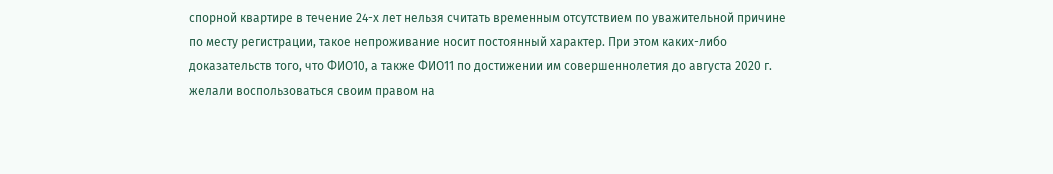спорной квартире в течение 24-х лет нельзя считать временным отсутствием по уважительной причине по месту регистрации, такое непроживание носит постоянный характер. При этом каких-либо доказательств того, что ФИО10, а также ФИО11 по достижении им совершеннолетия до августа 2020 г. желали воспользоваться своим правом на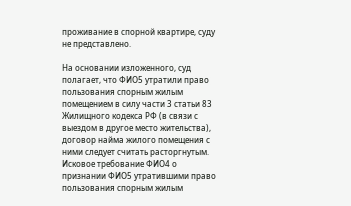проживание в спорной квартире, суду не представлено.

На основании изложенного, суд полагает, что ФИО5 утратили право пользования спорным жилым помещением в силу части 3 статьи 83 Жилищного кодекса РФ (в связи с выездом в другое место жительства), договор найма жилого помещения с ними следует считать расторгнутым. Исковое требование ФИО4 о признании ФИО5 утратившими право пользования спорным жилым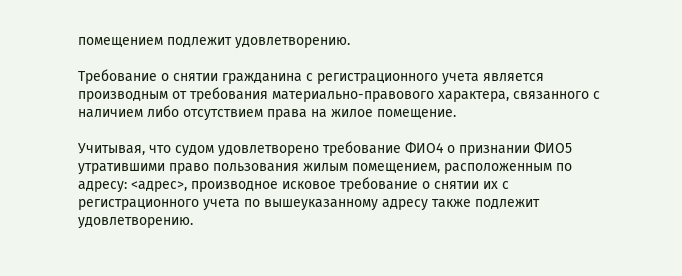помещением подлежит удовлетворению.

Требование о снятии гражданина с регистрационного учета является производным от требования материально-правового характера, связанного с наличием либо отсутствием права на жилое помещение.

Учитывая, что судом удовлетворено требование ФИО4 о признании ФИО5 утратившими право пользования жилым помещением, расположенным по адресу: <адрес>, производное исковое требование о снятии их с регистрационного учета по вышеуказанному адресу также подлежит удовлетворению.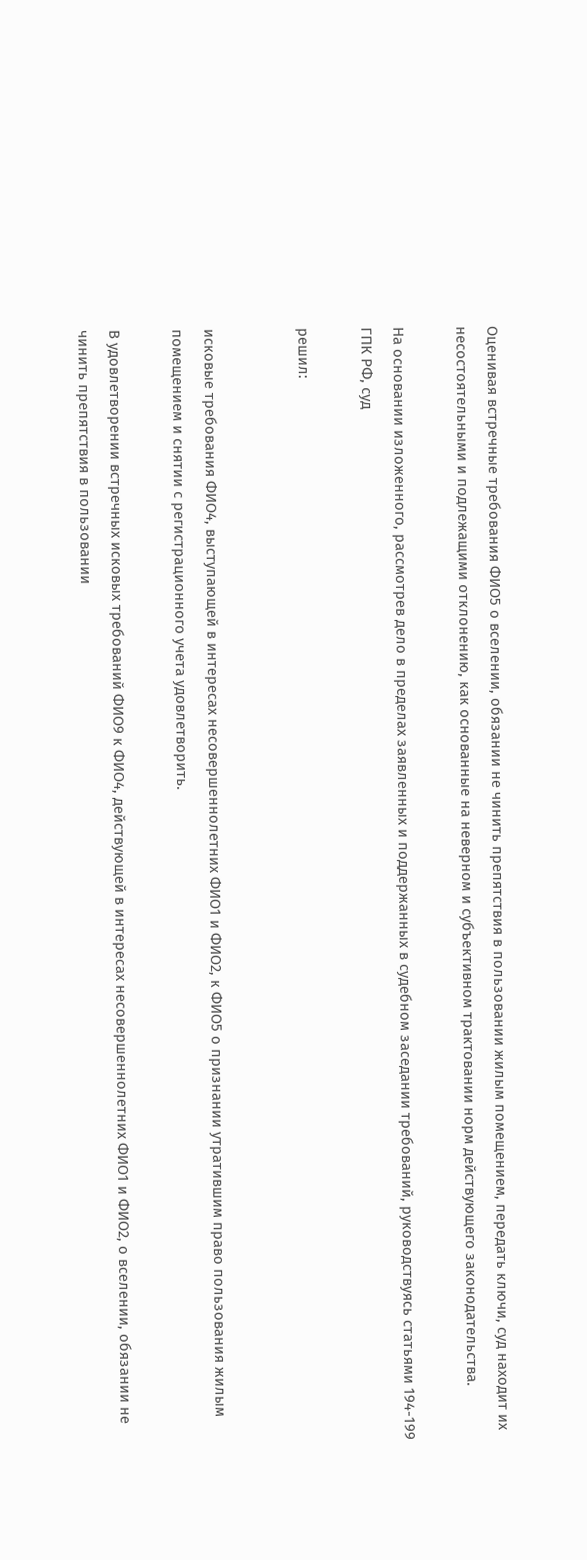Оценивая встречные требования ФИО5 о вселении, обязании не чинить препятствия в пользовании жилым помещением, передать ключи, суд находит их несостоятельными и подлежащими отклонению, как основанные на неверном и субъективном трактовании норм действующего законодательства.

На основании изложенного, рассмотрев дело в пределах заявленных и поддержанных в судебном заседании требований, руководствуясь статьями 194-199 ГПК РФ, суд

решил:


исковые требования ФИО4, выступающей в интересах несовершеннолетних ФИО1 и ФИО2, к ФИО5 о признании утратившим право пользования жилым помещением и снятии с регистрационного учета удовлетворить.

В удовлетворении встречных исковых требований ФИО9 к ФИО4, действующей в интересах несовершеннолетних ФИО1 и ФИО2, о вселении, обязании не чинить препятствия в пользовании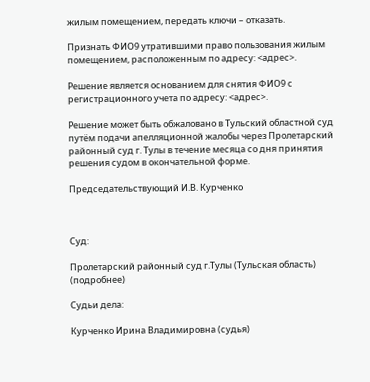жилым помещением, передать ключи – отказать.

Признать ФИО9 утратившими право пользования жилым помещением, расположенным по адресу: <адрес>.

Решение является основанием для снятия ФИО9 с регистрационного учета по адресу: <адрес>.

Решение может быть обжаловано в Тульский областной суд путём подачи апелляционной жалобы через Пролетарский районный суд г. Тулы в течение месяца со дня принятия решения судом в окончательной форме.

Председательствующий И.В. Курченко



Суд:

Пролетарский районный суд г.Тулы (Тульская область) (подробнее)

Судьи дела:

Курченко Ирина Владимировна (судья)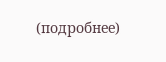(подробнее)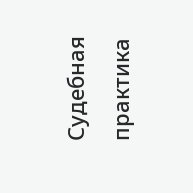Судебная практика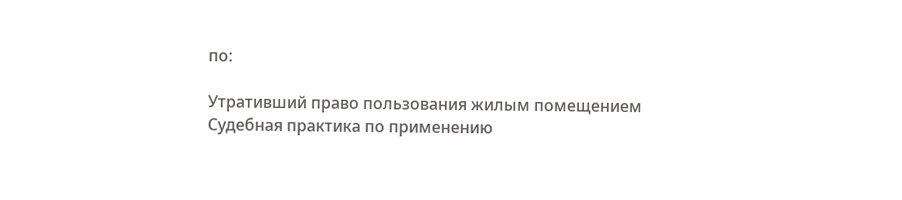по:

Утративший право пользования жилым помещением
Судебная практика по применению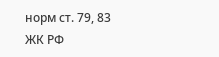норм ст. 79, 83 ЖК РФ